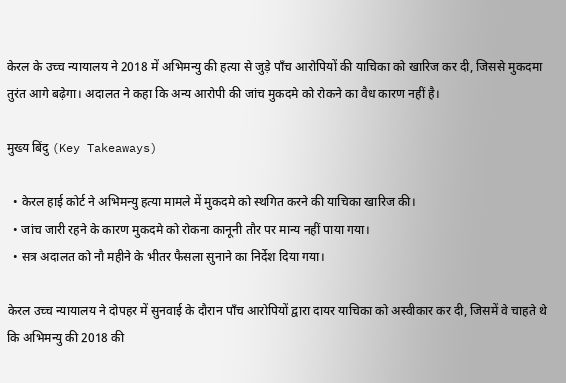केरल के उच्च न्यायालय ने 2018 में अभिमन्यु की हत्या से जुड़े पाँच आरोपियों की याचिका को खारिज कर दी, जिससे मुकदमा तुरंत आगे बढ़ेगा। अदालत ने कहा कि अन्य आरोपी की जांच मुकदमे को रोकने का वैध कारण नहीं है।

मुख्य बिंदु (Key Takeaways)

  • केरल हाई कोर्ट ने अभिमन्यु हत्या मामले में मुकदमे को स्थगित करने की याचिका खारिज की।
  • जांच जारी रहने के कारण मुकदमे को रोकना कानूनी तौर पर मान्य नहीं पाया गया।
  • सत्र अदालत को नौ महीने के भीतर फैसला सुनाने का निर्देश दिया गया।

केरल उच्च न्यायालय ने दोपहर में सुनवाई के दौरान पाँच आरोपियों द्वारा दायर याचिका को अस्वीकार कर दी, जिसमें वे चाहते थे कि अभिमन्यु की 2018 की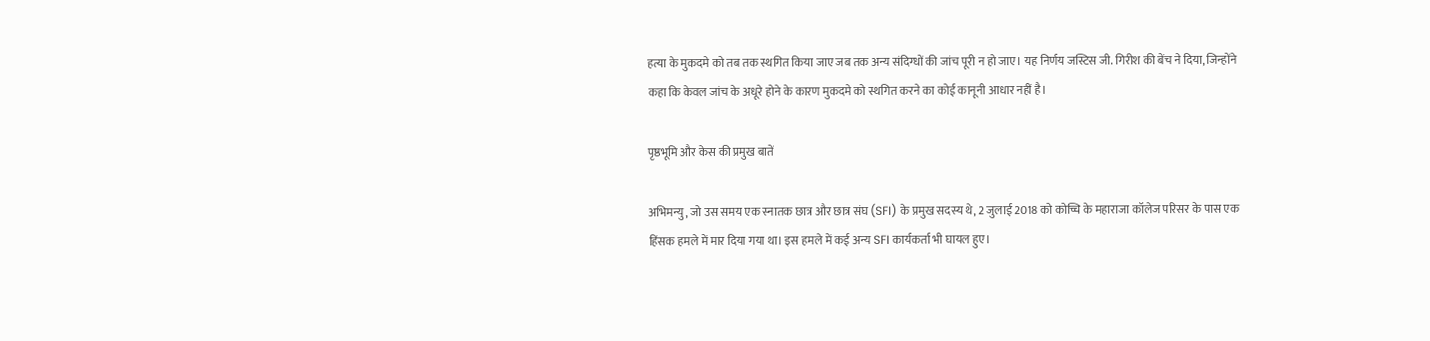हत्या के मुकदमे को तब तक स्थगित किया जाए जब तक अन्य संदिग्धों की जांच पूरी न हो जाए। यह निर्णय जस्टिस जी. गिरीश की बेंच ने दिया, जिन्होंने कहा कि केवल जांच के अधूरे होने के कारण मुकदमे को स्थगित करने का कोई कानूनी आधार नहीं है।

पृष्ठभूमि और केस की प्रमुख बातें

अभिमन्यु, जो उस समय एक स्नातक छात्र और छात्र संघ (SFI) के प्रमुख सदस्य थे, 2 जुलाई 2018 को कोच्चि के महाराजा कॉलेज परिसर के पास एक हिंसक हमले में मार दिया गया था। इस हमले में कई अन्य SFI कार्यकर्ता भी घायल हुए।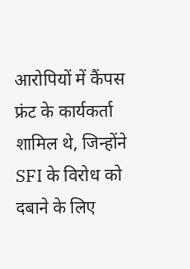आरोपियों में कैंपस फ्रंट के कार्यकर्ता शामिल थे, जिन्होंने SFI के विरोध को दबाने के लिए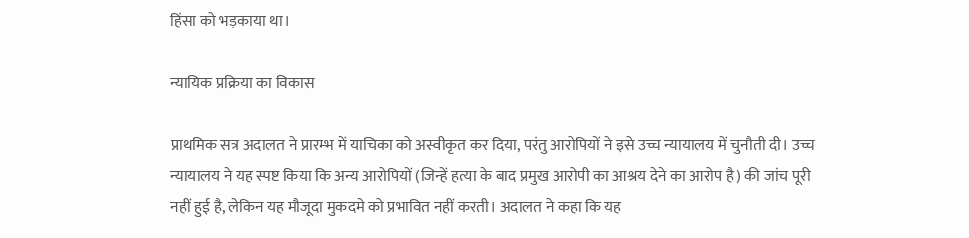हिंसा को भड़काया था।

न्यायिक प्रक्रिया का विकास

प्राथमिक सत्र अदालत ने प्रारम्भ में याचिका को अस्वीकृत कर दिया, परंतु आरोपियों ने इसे उच्च न्यायालय में चुनौती दी। उच्च न्यायालय ने यह स्पष्ट किया कि अन्य आरोपियों (जिन्हें हत्या के बाद प्रमुख आरोपी का आश्रय देने का आरोप है) की जांच पूरी नहीं हुई है, लेकिन यह मौजूदा मुकदमे को प्रभावित नहीं करती। अदालत ने कहा कि यह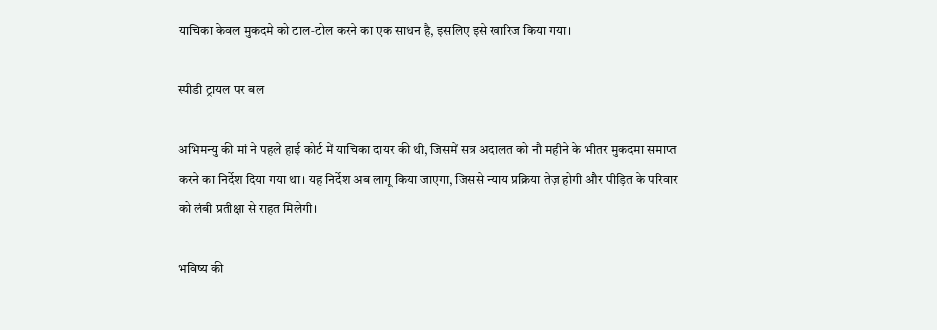याचिका केवल मुकदमे को टाल‑टोल करने का एक साधन है, इसलिए इसे खारिज किया गया।

स्पीडी ट्रायल पर बल

अभिमन्यु की मां ने पहले हाई कोर्ट में याचिका दायर की थी, जिसमें सत्र अदालत को नौ महीने के भीतर मुकदमा समाप्त करने का निर्देश दिया गया था। यह निर्देश अब लागू किया जाएगा, जिससे न्याय प्रक्रिया तेज़ होगी और पीड़ित के परिवार को लंबी प्रतीक्षा से राहत मिलेगी।

भविष्य की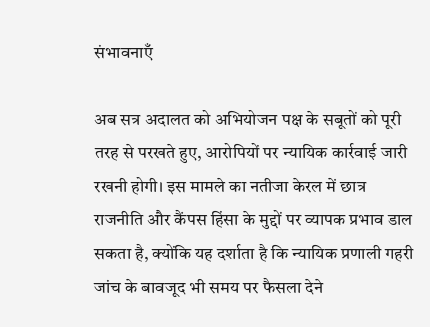संभावनाएँ

अब सत्र अदालत को अभियोजन पक्ष के सबूतों को पूरी तरह से परखते हुए, आरोपियों पर न्यायिक कार्रवाई जारी रखनी होगी। इस मामले का नतीजा केरल में छात्र राजनीति और कैंपस हिंसा के मुद्दों पर व्यापक प्रभाव डाल सकता है, क्योंकि यह दर्शाता है कि न्यायिक प्रणाली गहरी जांच के बावजूद भी समय पर फैसला देने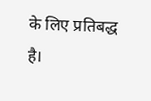के लिए प्रतिबद्ध है।